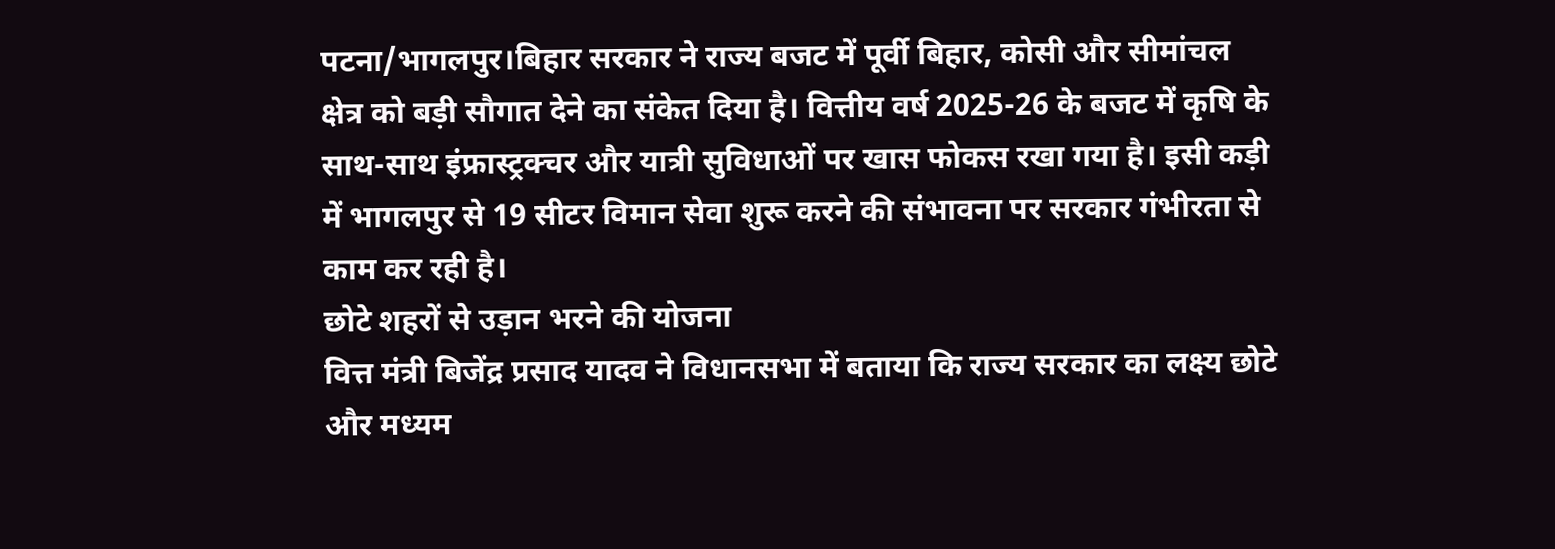पटना/भागलपुर।बिहार सरकार ने राज्य बजट में पूर्वी बिहार, कोसी और सीमांचल क्षेत्र को बड़ी सौगात देने का संकेत दिया है। वित्तीय वर्ष 2025-26 के बजट में कृषि के साथ-साथ इंफ्रास्ट्रक्चर और यात्री सुविधाओं पर खास फोकस रखा गया है। इसी कड़ी में भागलपुर से 19 सीटर विमान सेवा शुरू करने की संभावना पर सरकार गंभीरता से काम कर रही है।
छोटे शहरों से उड़ान भरने की योजना
वित्त मंत्री बिजेंद्र प्रसाद यादव ने विधानसभा में बताया कि राज्य सरकार का लक्ष्य छोटे और मध्यम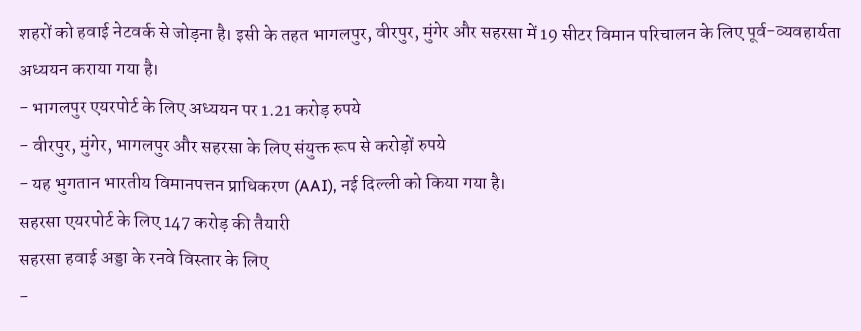शहरों को हवाई नेटवर्क से जोड़ना है। इसी के तहत भागलपुर, वीरपुर, मुंगेर और सहरसा में 19 सीटर विमान परिचालन के लिए पूर्व-व्यवहार्यता अध्ययन कराया गया है।
- भागलपुर एयरपोर्ट के लिए अध्ययन पर 1.21 करोड़ रुपये
- वीरपुर, मुंगेर, भागलपुर और सहरसा के लिए संयुक्त रूप से करोड़ों रुपये
- यह भुगतान भारतीय विमानपत्तन प्राधिकरण (AAI), नई दिल्ली को किया गया है।
सहरसा एयरपोर्ट के लिए 147 करोड़ की तैयारी
सहरसा हवाई अड्डा के रनवे विस्तार के लिए
-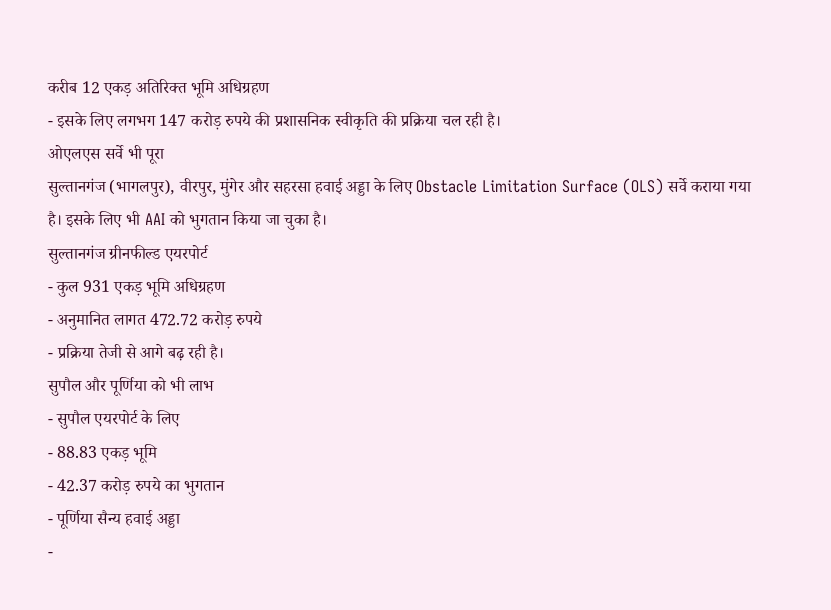करीब 12 एकड़ अतिरिक्त भूमि अधिग्रहण
- इसके लिए लगभग 147 करोड़ रुपये की प्रशासनिक स्वीकृति की प्रक्रिया चल रही है।
ओएलएस सर्वे भी पूरा
सुल्तानगंज (भागलपुर), वीरपुर, मुंगेर और सहरसा हवाई अड्डा के लिए Obstacle Limitation Surface (OLS) सर्वे कराया गया है। इसके लिए भी AAI को भुगतान किया जा चुका है।
सुल्तानगंज ग्रीनफील्ड एयरपोर्ट
- कुल 931 एकड़ भूमि अधिग्रहण
- अनुमानित लागत 472.72 करोड़ रुपये
- प्रक्रिया तेजी से आगे बढ़ रही है।
सुपौल और पूर्णिया को भी लाभ
- सुपौल एयरपोर्ट के लिए
- 88.83 एकड़ भूमि
- 42.37 करोड़ रुपये का भुगतान
- पूर्णिया सैन्य हवाई अड्डा
-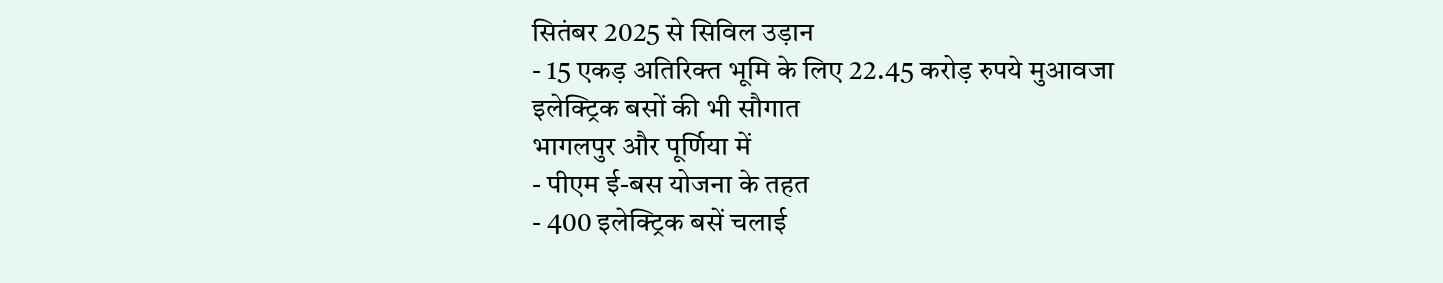सितंबर 2025 से सिविल उड़ान
- 15 एकड़ अतिरिक्त भूमि के लिए 22.45 करोड़ रुपये मुआवजा
इलेक्ट्रिक बसों की भी सौगात
भागलपुर और पूर्णिया में
- पीएम ई-बस योजना के तहत
- 400 इलेक्ट्रिक बसें चलाई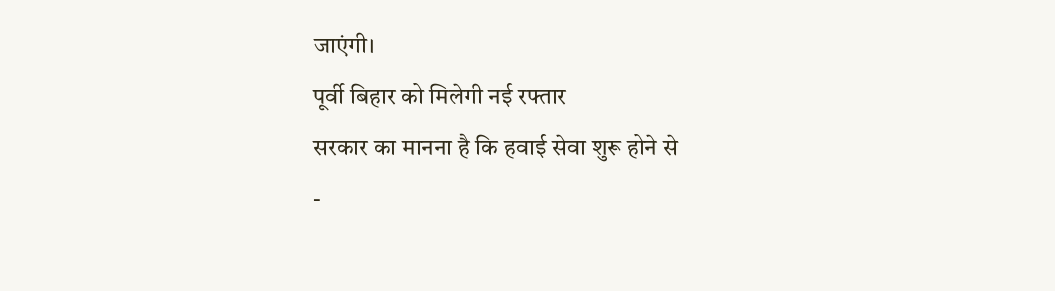जाएंगी।
पूर्वी बिहार को मिलेगी नई रफ्तार
सरकार का मानना है कि हवाई सेवा शुरू होने से
-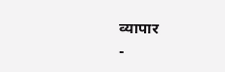व्यापार
-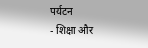पर्यटन
- शिक्षा और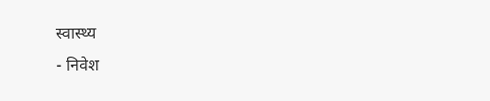स्वास्थ्य
- निवेश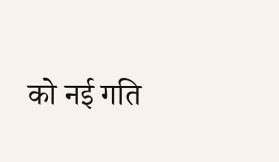को नई गति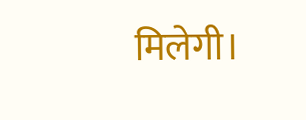मिलेगी।